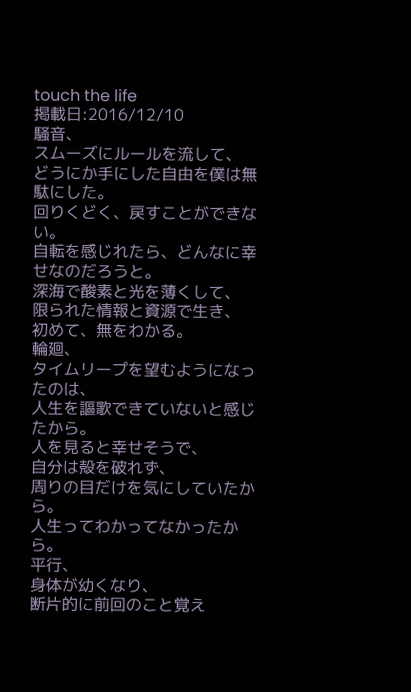touch the life
掲載日:2016/12/10
騒音、
スムーズにルールを流して、
どうにか手にした自由を僕は無駄にした。
回りくどく、戻すことができない。
自転を感じれたら、どんなに幸せなのだろうと。
深海で酸素と光を薄くして、
限られた情報と資源で生き、
初めて、無をわかる。
輪廻、
タイムリープを望むようになったのは、
人生を謳歌できていないと感じたから。
人を見ると幸せそうで、
自分は殻を破れず、
周りの目だけを気にしていたから。
人生ってわかってなかったから。
平行、
身体が幼くなり、
断片的に前回のこと覚え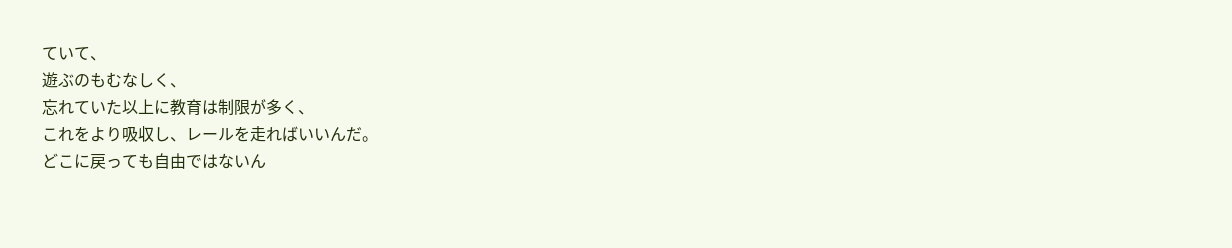ていて、
遊ぶのもむなしく、
忘れていた以上に教育は制限が多く、
これをより吸収し、レールを走ればいいんだ。
どこに戻っても自由ではないん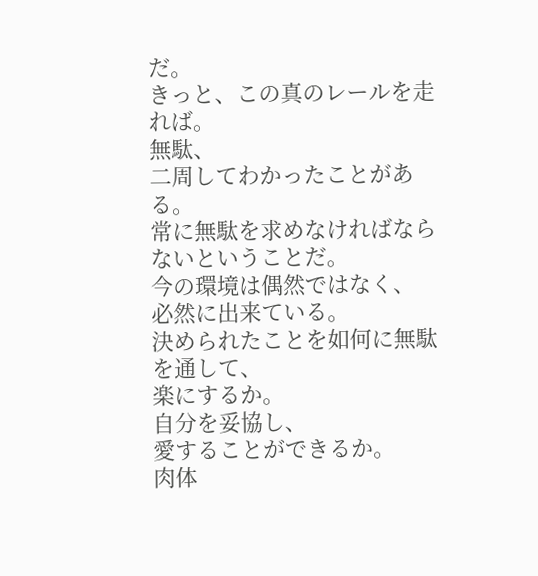だ。
きっと、この真のレールを走れば。
無駄、
二周してわかったことがある。
常に無駄を求めなければならないということだ。
今の環境は偶然ではなく、
必然に出来ている。
決められたことを如何に無駄を通して、
楽にするか。
自分を妥協し、
愛することができるか。
肉体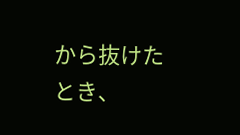から抜けたとき、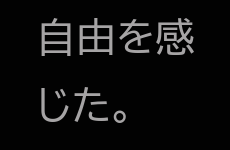自由を感じた。